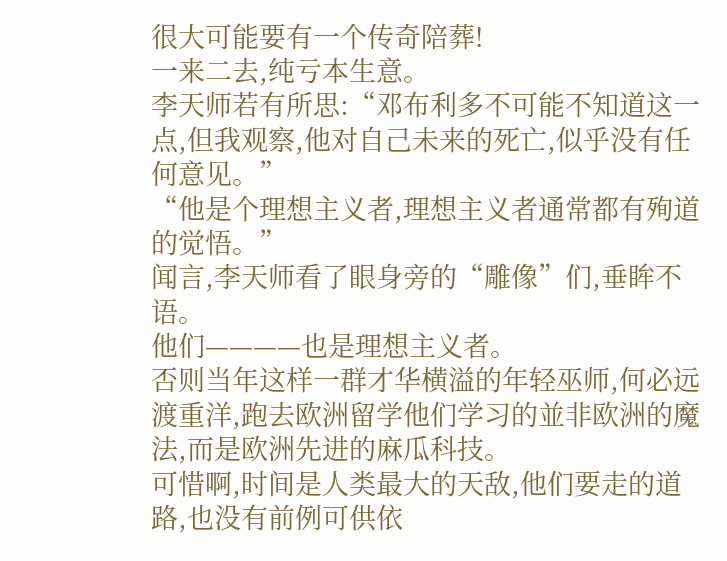很大可能要有一个传奇陪葬!
一来二去,纯亏本生意。
李天师若有所思:“邓布利多不可能不知道这一点,但我观察,他对自己未来的死亡,似乎没有任何意见。”
“他是个理想主义者,理想主义者通常都有殉道的觉悟。”
闻言,李天师看了眼身旁的“雕像”们,垂眸不语。
他们————也是理想主义者。
否则当年这样一群才华横溢的年轻巫师,何必远渡重洋,跑去欧洲留学他们学习的並非欧洲的魔法,而是欧洲先进的麻瓜科技。
可惜啊,时间是人类最大的天敌,他们要走的道路,也没有前例可供依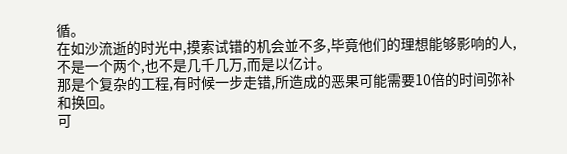循。
在如沙流逝的时光中,摸索试错的机会並不多,毕竟他们的理想能够影响的人,不是一个两个,也不是几千几万,而是以亿计。
那是个复杂的工程,有时候一步走错,所造成的恶果可能需要10倍的时间弥补和换回。
可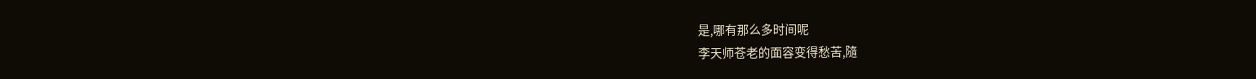是,哪有那么多时间呢
李天师苍老的面容变得愁苦,隨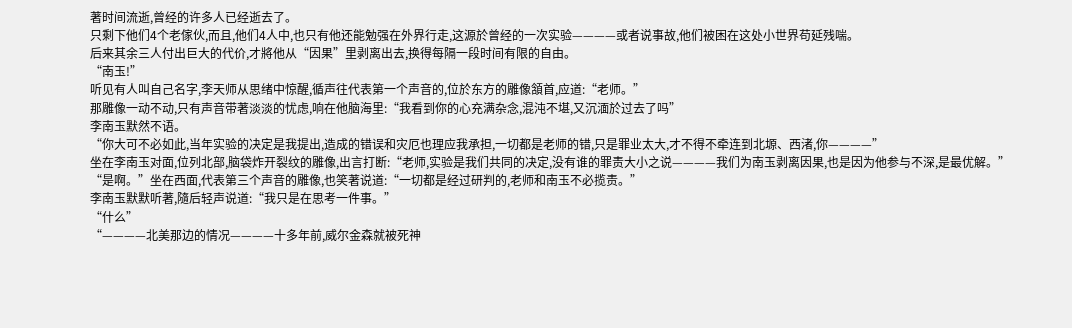著时间流逝,曾经的许多人已经逝去了。
只剩下他们4个老傢伙,而且,他们4人中,也只有他还能勉强在外界行走,这源於曾经的一次实验————或者说事故,他们被困在这处小世界苟延残喘。
后来其余三人付出巨大的代价,才將他从“因果”里剥离出去,换得每隔一段时间有限的自由。
“南玉!”
听见有人叫自己名字,李天师从思绪中惊醒,循声往代表第一个声音的,位於东方的雕像頷首,应道:“老师。”
那雕像一动不动,只有声音带著淡淡的忧虑,响在他脑海里:“我看到你的心充满杂念,混沌不堪,又沉湎於过去了吗”
李南玉默然不语。
“你大可不必如此,当年实验的决定是我提出,造成的错误和灾厄也理应我承担,一切都是老师的错,只是罪业太大,才不得不牵连到北塬、西渚,你————”
坐在李南玉对面,位列北部,脑袋炸开裂纹的雕像,出言打断:“老师,实验是我们共同的决定,没有谁的罪责大小之说————我们为南玉剥离因果,也是因为他参与不深,是最优解。”
“是啊。”坐在西面,代表第三个声音的雕像,也笑著说道:“一切都是经过研判的,老师和南玉不必揽责。”
李南玉默默听著,隨后轻声说道:“我只是在思考一件事。”
“什么”
“————北美那边的情况————十多年前,威尔金森就被死神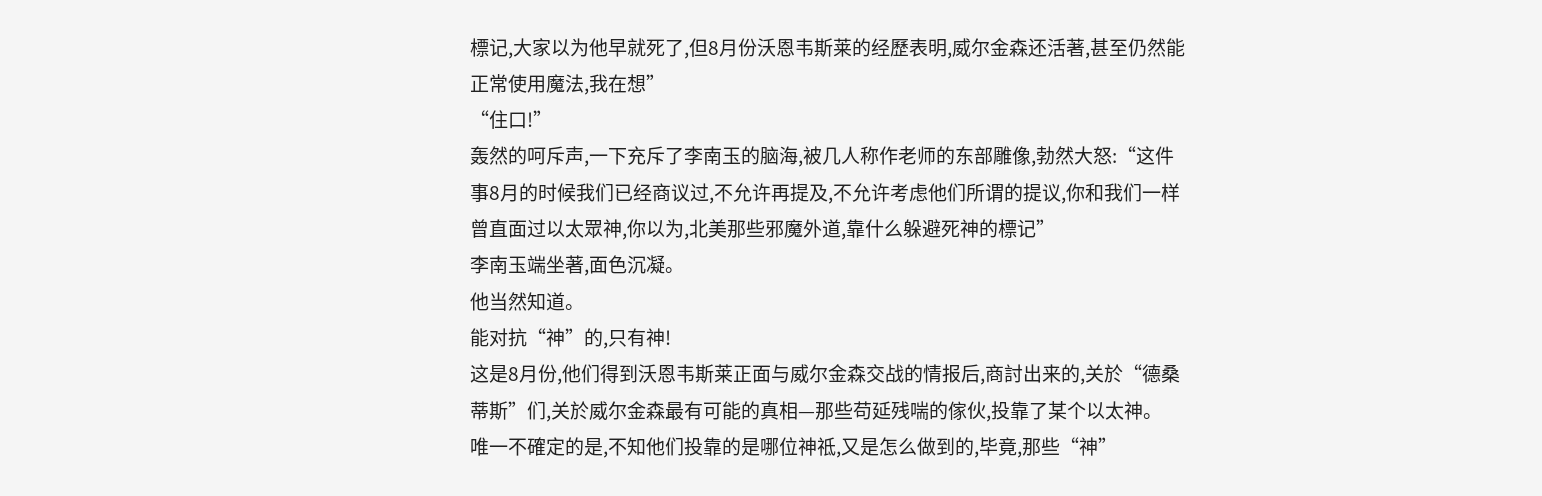標记,大家以为他早就死了,但8月份沃恩韦斯莱的经歷表明,威尔金森还活著,甚至仍然能正常使用魔法,我在想”
“住口!”
轰然的呵斥声,一下充斥了李南玉的脑海,被几人称作老师的东部雕像,勃然大怒:“这件事8月的时候我们已经商议过,不允许再提及,不允许考虑他们所谓的提议,你和我们一样曾直面过以太眾神,你以为,北美那些邪魔外道,靠什么躲避死神的標记”
李南玉端坐著,面色沉凝。
他当然知道。
能对抗“神”的,只有神!
这是8月份,他们得到沃恩韦斯莱正面与威尔金森交战的情报后,商討出来的,关於“德桑蒂斯”们,关於威尔金森最有可能的真相—那些苟延残喘的傢伙,投靠了某个以太神。
唯一不確定的是,不知他们投靠的是哪位神祗,又是怎么做到的,毕竟,那些“神”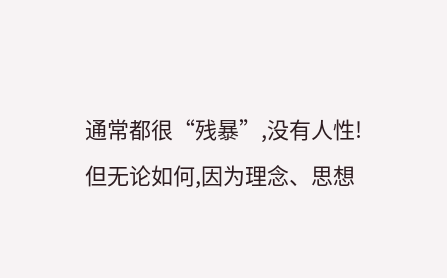通常都很“残暴”,没有人性!
但无论如何,因为理念、思想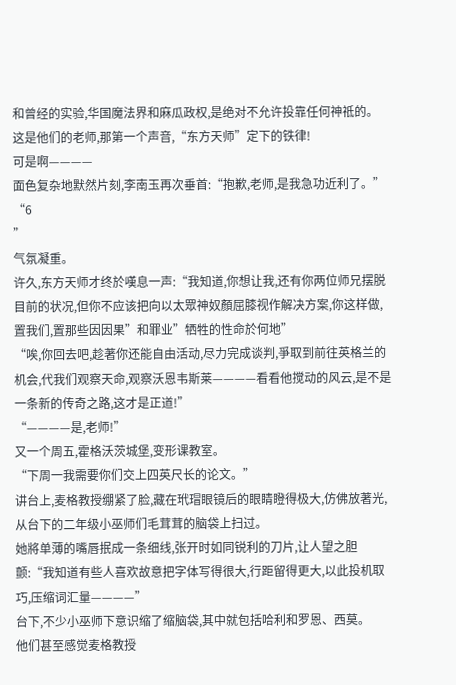和曾经的实验,华国魔法界和麻瓜政权,是绝对不允许投靠任何神祗的。
这是他们的老师,那第一个声音,“东方天师”定下的铁律!
可是啊————
面色复杂地默然片刻,李南玉再次垂首:“抱歉,老师,是我急功近利了。”
“6
”
气氛凝重。
许久,东方天师才终於嘆息一声:“我知道,你想让我,还有你两位师兄摆脱目前的状况,但你不应该把向以太眾神奴顏屈膝视作解决方案,你这样做,置我们,置那些因因果”和罪业”牺牲的性命於何地”
“唉,你回去吧,趁著你还能自由活动,尽力完成谈判,爭取到前往英格兰的机会,代我们观察天命,观察沃恩韦斯莱————看看他搅动的风云,是不是一条新的传奇之路,这才是正道!”
“————是,老师!”
又一个周五,霍格沃茨城堡,变形课教室。
“下周一我需要你们交上四英尺长的论文。”
讲台上,麦格教授绷紧了脸,藏在玳瑁眼镜后的眼睛瞪得极大,仿佛放著光,从台下的二年级小巫师们毛茸茸的脑袋上扫过。
她將单薄的嘴唇抿成一条细线,张开时如同锐利的刀片,让人望之胆颤:“我知道有些人喜欢故意把字体写得很大,行距留得更大,以此投机取巧,压缩词汇量————”
台下,不少小巫师下意识缩了缩脑袋,其中就包括哈利和罗恩、西莫。
他们甚至感觉麦格教授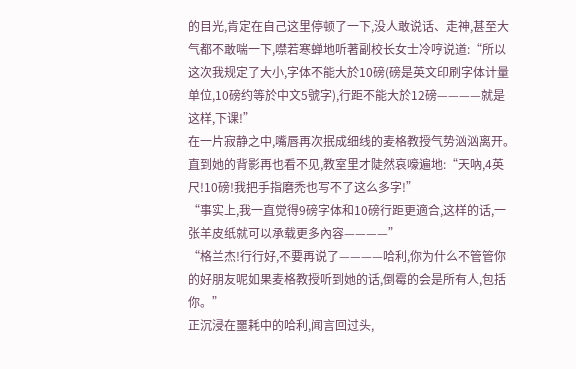的目光,肯定在自己这里停顿了一下,没人敢说话、走神,甚至大气都不敢喘一下,噤若寒蝉地听著副校长女士冷哼说道:“所以这次我规定了大小,字体不能大於10磅(磅是英文印刷字体计量单位,10磅约等於中文5號字),行距不能大於12磅————就是这样,下课!”
在一片寂静之中,嘴唇再次抿成细线的麦格教授气势汹汹离开。
直到她的背影再也看不见,教室里才陡然哀嚎遍地:“天吶,4英尺!10磅!我把手指磨禿也写不了这么多字!”
“事实上,我一直觉得9磅字体和10磅行距更適合,这样的话,一张羊皮纸就可以承载更多內容————”
“格兰杰!行行好,不要再说了————哈利,你为什么不管管你的好朋友呢如果麦格教授听到她的话,倒霉的会是所有人,包括你。”
正沉浸在噩耗中的哈利,闻言回过头,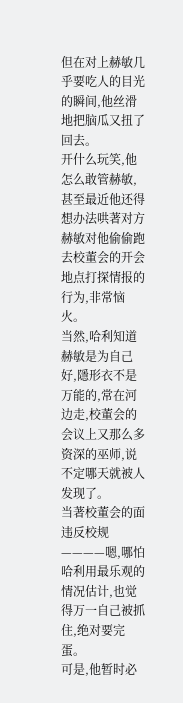但在对上赫敏几乎要吃人的目光的瞬间,他丝滑地把脑瓜又扭了回去。
开什么玩笑,他怎么敢管赫敏,甚至最近他还得想办法哄著对方赫敏对他偷偷跑去校董会的开会地点打探情报的行为,非常恼火。
当然,哈利知道赫敏是为自己好,隱形衣不是万能的,常在河边走,校董会的会议上又那么多资深的巫师,说不定哪天就被人发现了。
当著校董会的面违反校规————嗯,哪怕哈利用最乐观的情况估计,也觉得万一自己被抓住,绝对要完蛋。
可是,他暂时必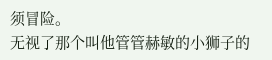须冒险。
无视了那个叫他管管赫敏的小狮子的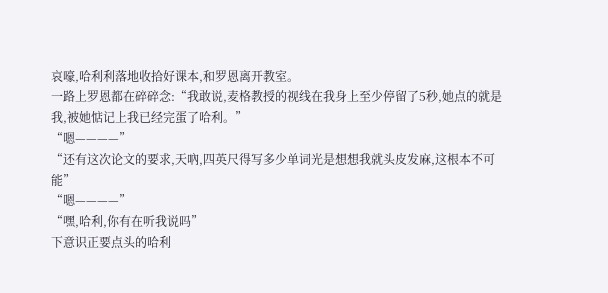哀嚎,哈利利落地收拾好课本,和罗恩离开教室。
一路上罗恩都在碎碎念:“我敢说,麦格教授的视线在我身上至少停留了5秒,她点的就是我,被她惦记上我已经完蛋了哈利。”
“嗯————”
“还有这次论文的要求,天吶,四英尺得写多少单词光是想想我就头皮发麻,这根本不可能”
“嗯————”
“嘿,哈利,你有在听我说吗”
下意识正要点头的哈利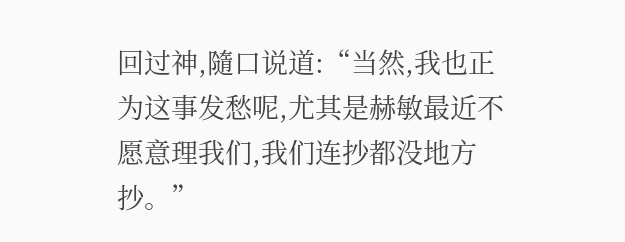回过神,隨口说道:“当然,我也正为这事发愁呢,尤其是赫敏最近不愿意理我们,我们连抄都没地方抄。”